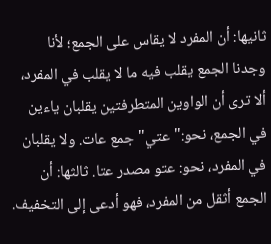ثانيها: أن المفرد لا يقاس على الجمع؛ لأنا وجدنا الجمع يقلب فيه ما لا يقلب في المفرد، ألا ترى أن الواوين المتطرفتين يقلبان ياءين في الجمع، نحو:"عتي" جمع عات. ولا يقلبان في المفرد، نحو: عتو مصدر عتا. ثالثها: أن الجمع أثقل من المفرد، فهو أدعى إلى التخفيف.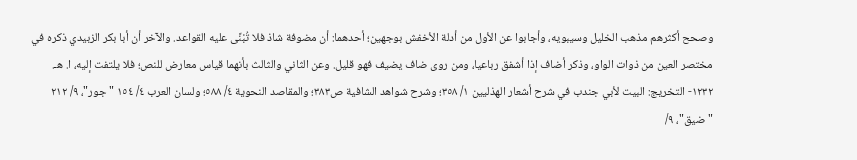وصحح أكثرهم مذهب الخليل وسيبويه، وأجابوا عن الأول من أدلة الأخفش بوجهين؛ أحدهما: أن مضوفة شاذ فلا تُبْنًى عليه القواعد. والآخر أن أبا بكر الزبيدي ذكره في مختصر العين من ذوات الواو، وذكر أضاف إذا أشفق رباعيا، ومن روى ضاف يضيف فهو قليل. وعن الثاني والثالث بأنهما قياس معارض للنص؛ فلا يلتفت إليه، ا. هـ.
١٢٣٢- التخريج: البيت لأبي جندب في شرح أشعار الهذليين ١/ ٣٥٨؛ وشرح شواهد الشافية ص٣٨٣؛ والمقاصد النحوية ٤/ ٥٨٨؛ ولسان العرب ٤/ ١٥٤ "جور"، ٩/ ٢١٢ "ضيق"، ٩/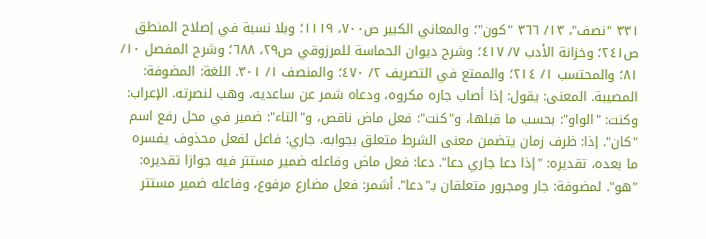٣٣١ "نصف"، ١٣/ ٣٦٦ "كون"؛ والمعاني الكبير ص٧٠٠، ١١١٩؛ وبلا نسبة في إصلاح المنطق ص٢٤١؛ وخزانة الأدب ٧/ ٤١٧؛ وشرح ديوان الحماسة للمرزوقي ص٢٩، ٦٨٨؛ وشرح المفصل ١٠/ ٨١؛ والمحتسب ١/ ٢١٤؛ والممتع في التصريف ٢/ ٤٧٠؛ والمنصف ١/ ٣٠١. اللغة: المضوفة: المصيبة. المعنى: يقول: إذا أصاب جاره مكروه، ودعاه شمر عن ساعديه، وهب لنصرته. الإعراب: وكنت: "الواو": بحسب ما قبلها، و"كنت": فعل ماض ناقص، و"التاء": ضمير في محل رفع اسم "كان". إذا: ظرف زمان يتضمن معنى الشرط متعلق بجوابه. جاري: فاعل لفعل محذوف يفسره ما بعده، تقديره: "إذا دعا جاري دعا". دعا: فعل ماض وفاعله ضمير مستتر فيه جوازا تقديره: "هو". لمضوفة: جار ومجرور متعلقان بـ"دعا". أشمر: فعل مضارع مرفوع، وفاعله ضمير مستتر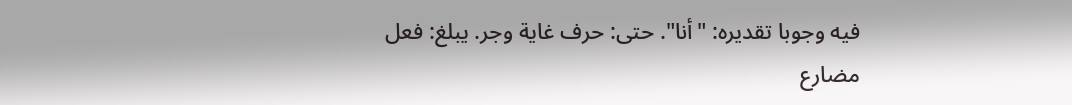فيه وجوبا تقديره: "أنا". حتى: حرف غاية وجر. يبلغ: فعل مضارع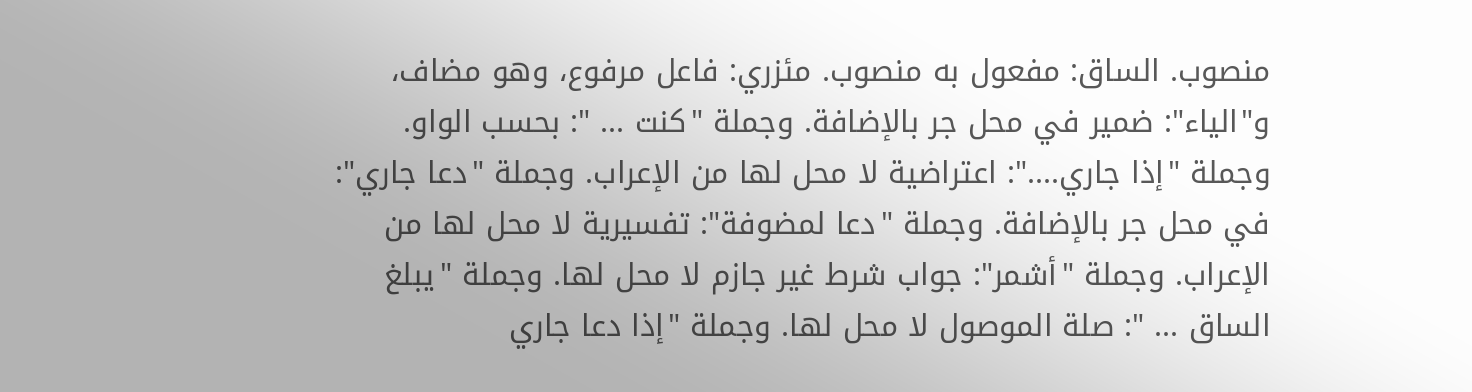منصوب. الساق: مفعول به منصوب. مئزري: فاعل مرفوع، وهو مضاف، و"الياء": ضمير في محل جر بالإضافة. وجملة "كنت ... ": بحسب الواو. وجملة "إذا جاري....": اعتراضية لا محل لها من الإعراب. وجملة "دعا جاري": في محل جر بالإضافة. وجملة "دعا لمضوفة": تفسيرية لا محل لها من الإعراب. وجملة "أشمر": جواب شرط غير جازم لا محل لها. وجملة "يبلغ الساق ... ": صلة الموصول لا محل لها. وجملة "إذا دعا جاري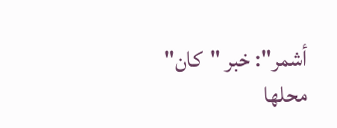أشمر": خبر "كان" محلها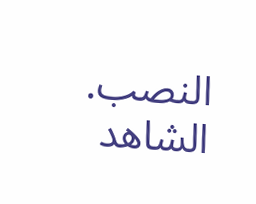النصب. الشاهد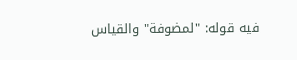فيه قوله: "لمضوفة" والقياس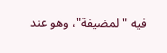فيه "لمضيفة"، وهو عند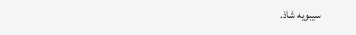سيبويه شاذ.